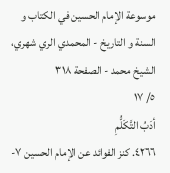موسوعة الإمام الحسين في الكتاب و السنة و التاريخ - المحمدي الري شهري، الشيخ محمد - الصفحة ٣١٨
٥/ ١٧
أدَبُ التَّكَلُّمِ
٤٢٦٦. كنز الفوائد عن الإمام الحسين ٧-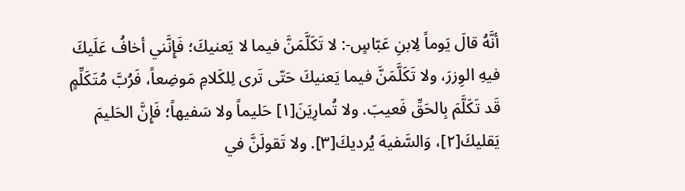أنَّهُ قالَ يَوماً لِابنِ عَبّاسٍ-: لا تَكَلَّمَنَّ فيما لا يَعنيكَ؛ فَإِنَّني أخافُ عَلَيكَ فيهِ الوِزرَ، ولا تَكَلَّمَنَّ فيما يَعنيكَ حَتّى تَرى لِلكَلامِ مَوضِعاً، فَرُبَّ مُتَكَلِّمٍ قَد تَكَلَّمَ بِالحَقِّ فَعيبَ. ولا تُمارِيَنَ[١] حَليماً ولا سَفيهاً؛ فَإِنَّ الحَليمَ يَقليكَ[٢]، وَالسَّفيهَ يُرديكَ[٣]. ولا تَقولَنَّ في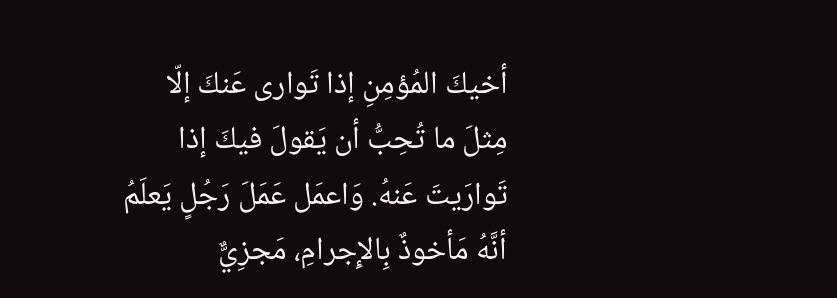أخيكَ المُؤمِنِ إذا تَوارى عَنكَ إلّا مِثلَ ما تُحِبُّ أن يَقولَ فيكَ إذا تَوارَيتَ عَنهُ. وَاعمَل عَمَلَ رَجُلٍ يَعلَمُ أنَّهُ مَأخوذٌ بِالإِجرامِ، مَجزِيٌّ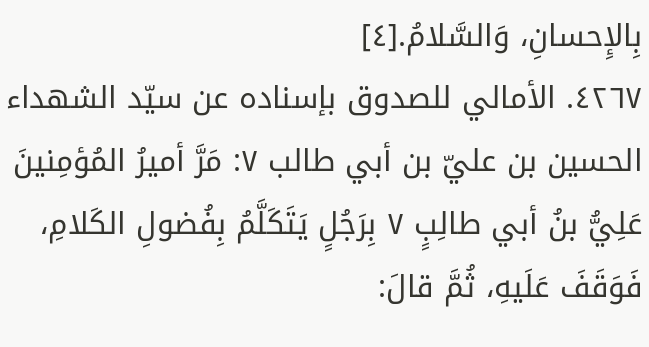بِالإِحسانِ، وَالسَّلامُ.[٤]
٤٢٦٧. الأمالي للصدوق بإسناده عن سيّد الشهداء الحسين بن عليّ بن أبي طالب ٧: مَرَّ أميرُ المُؤمِنينَ عَلِيُّ بنُ أبي طالِبٍ ٧ بِرَجُلٍ يَتَكَلَّمُ بِفُضولِ الكَلامِ، فَوَقَفَ عَلَيهِ، ثُمَّ قالَ: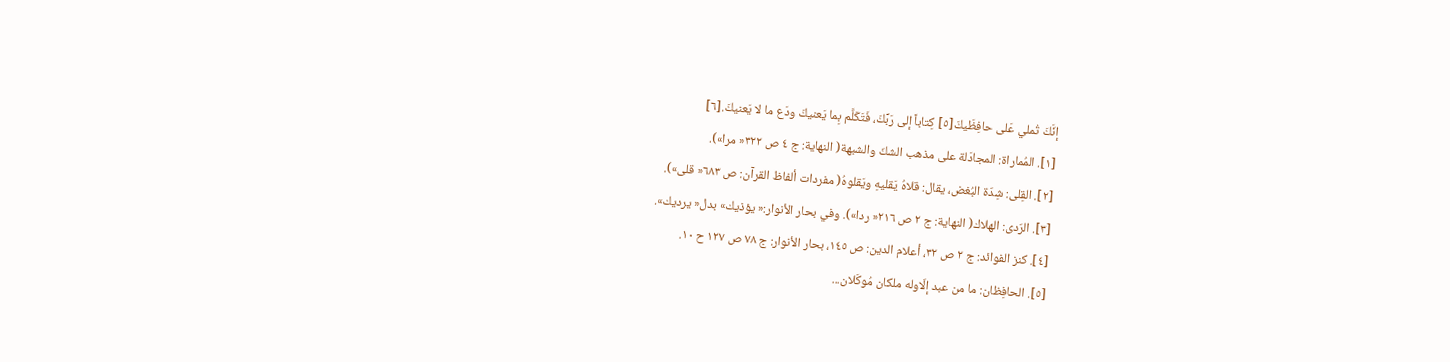إنَّكَ تُملي عَلى حافِظَيكَ[٥] كِتاباً إلى رَبِّكَ، فَتَكَلَّم بِما يَعنيكَ ودَع ما لا يَعنيكَ.[٦]
[١]. المُماراة: المجادَلة على مذهب الشكّ والشبهة( النهاية: ج ٤ ص ٣٢٢« مرا»).
[٢]. القِلى: شِدّة البُغض، يقال: قلاهُ يَقليهِ ويَقلوهُ( مفردات ألفاظ القرآن: ص ٦٨٣« قلى»).
[٣]. الرّدى: الهلاك( النهاية: ج ٢ ص ٢١٦« ردا»). وفي بحار الأنوار:« يؤذيك» بدل« يرديك».
[٤]. كنز الفوائد: ج ٢ ص ٣٢، أعلام الدين: ص ١٤٥، بحار الأنوار: ج ٧٨ ص ١٢٧ ح ١٠.
[٥]. الحافِظان: ما من عبد إلّاوله ملكان مُوكَلان...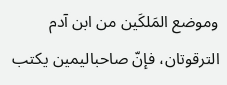وموضع المَلكَين من ابن آدم الترقوتان، فإنّ صاحباليمين يكتب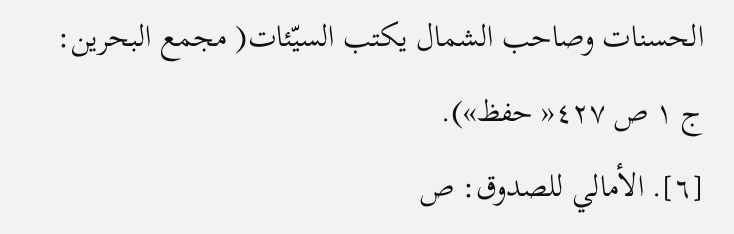الحسنات وصاحب الشمال يكتب السيّئات( مجمع البحرين: ج ١ ص ٤٢٧« حفظ»).
[٦]. الأمالي للصدوق: ص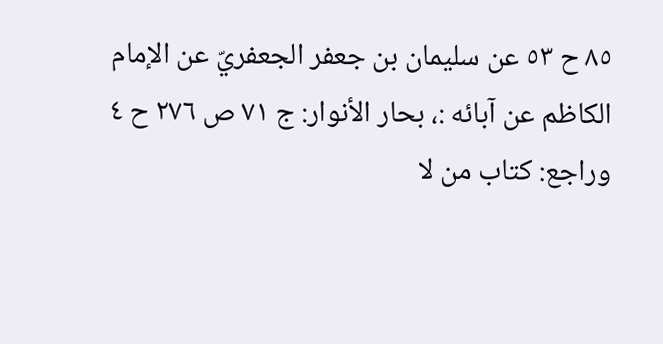٨٥ ح ٥٣ عن سليمان بن جعفر الجعفريّ عن الإمام الكاظم عن آبائه :، بحار الأنوار: ج ٧١ ص ٢٧٦ ح ٤ وراجع: كتاب من لا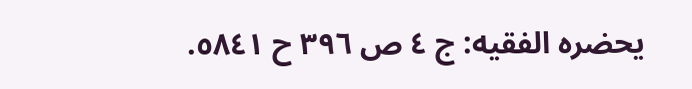يحضره الفقيه: ج ٤ ص ٣٩٦ ح ٥٨٤١.